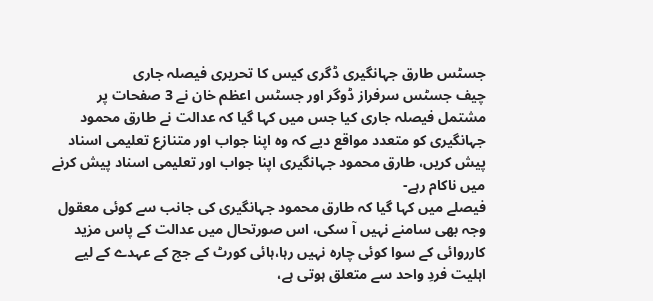جسٹس طارق جہانگیری ڈگری کیس کا تحریری فیصلہ جاری
چیف جسٹس سرفراز ڈوگر اور جسٹس اعظم خان نے 3 صفحات پر مشتمل فیصلہ جاری کیا جس میں کہا گیا کہ عدالت نے طارق محمود جہانگیری کو متعدد مواقع دیے کہ وہ اپنا جواب اور متنازع تعلیمی اسناد پیش کریں، طارق محمود جہانگیری اپنا جواب اور تعلیمی اسناد پیش کرنے میں ناکام رہے-
فیصلے میں کہا گیا کہ طارق محمود جہانگیری کی جانب سے کوئی معقول وجہ بھی سامنے نہیں آ سکی، اس صورتحال میں عدالت کے پاس مزید کارروائی کے سوا کوئی چارہ نہیں رہا،ہائی کورٹ کے جج کے عہدے کے لیے اہلیت فردِ واحد سے متعلق ہوتی ہے،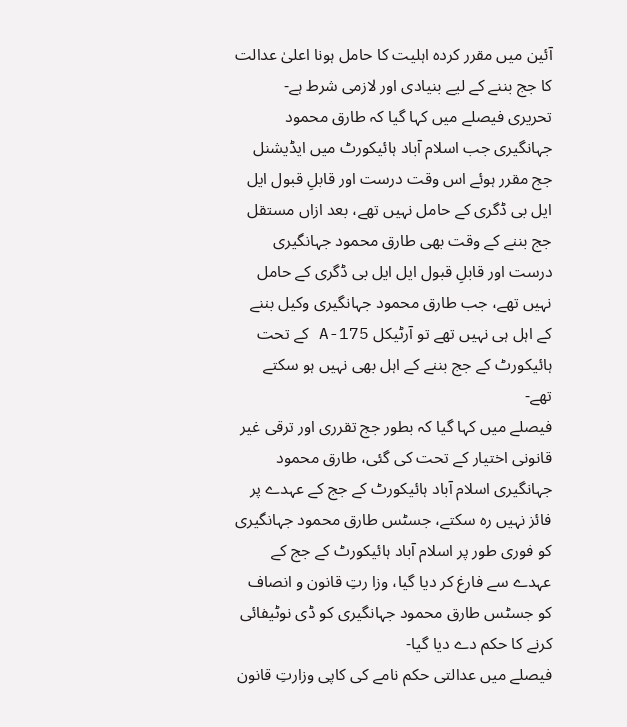آئین میں مقرر کردہ اہلیت کا حامل ہونا اعلیٰ عدالت کا جج بننے کے لیے بنیادی اور لازمی شرط ہے-
تحریری فیصلے میں کہا گیا کہ طارق محمود جہانگیری جب اسلام آباد ہائیکورٹ میں ایڈیشنل جج مقرر ہوئے اس وقت درست اور قابلِ قبول ایل ایل بی ڈگری کے حامل نہیں تھے، بعد ازاں مستقل جج بننے کے وقت بھی طارق محمود جہانگیری درست اور قابلِ قبول ایل ایل بی ڈگری کے حامل نہیں تھے، جب طارق محمود جہانگیری وکیل بننے کے اہل ہی نہیں تھے تو آرٹیکل 175-A کے تحت ہائیکورٹ کے جج بننے کے اہل بھی نہیں ہو سکتے تھے-
فیصلے میں کہا گیا کہ بطور جج تقرری اور ترقی غیر قانونی اختیار کے تحت کی گئی، طارق محمود جہانگیری اسلام آباد ہائیکورٹ کے جج کے عہدے پر فائز نہیں رہ سکتے، جسٹس طارق محمود جہانگیری کو فوری طور پر اسلام آباد ہائیکورٹ کے جج کے عہدے سے فارغ کر دیا گیا، وزا رتِ قانون و انصاف کو جسٹس طارق محمود جہانگیری کو ڈی نوٹیفائی کرنے کا حکم دے دیا گیا-
فیصلے میں عدالتی حکم نامے کی کاپی وزارتِ قانون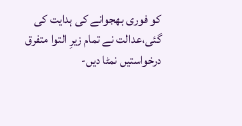کو فوری بھجوانے کی ہدایت کی گئی،عدالت نے تمام زیرِ التوا متفرق درخواستیں نمٹا دیں-